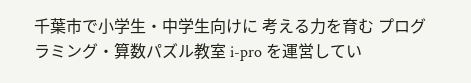千葉市で小学生・中学生向けに 考える力を育む プログラミング・算数パズル教室 i-pro を運営してい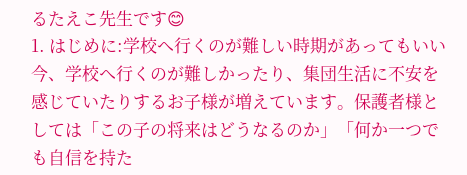るたえこ先生です😊
1. はじめに:学校へ行くのが難しい時期があってもいい
今、学校へ行くのが難しかったり、集団生活に不安を感じていたりするお子様が増えています。保護者様としては「この子の将来はどうなるのか」「何か一つでも自信を持た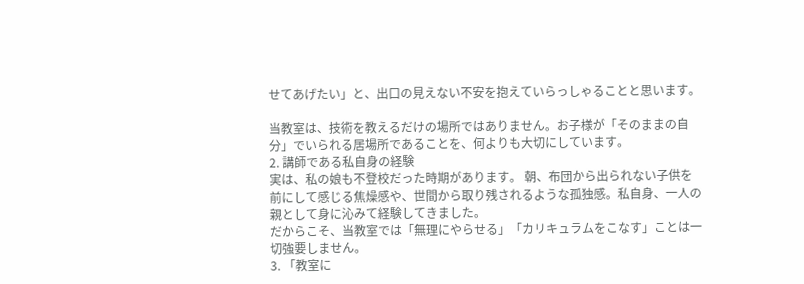せてあげたい」と、出口の見えない不安を抱えていらっしゃることと思います。

当教室は、技術を教えるだけの場所ではありません。お子様が「そのままの自分」でいられる居場所であることを、何よりも大切にしています。
2. 講師である私自身の経験
実は、私の娘も不登校だった時期があります。 朝、布団から出られない子供を前にして感じる焦燥感や、世間から取り残されるような孤独感。私自身、一人の親として身に沁みて経験してきました。
だからこそ、当教室では「無理にやらせる」「カリキュラムをこなす」ことは一切強要しません。
3. 「教室に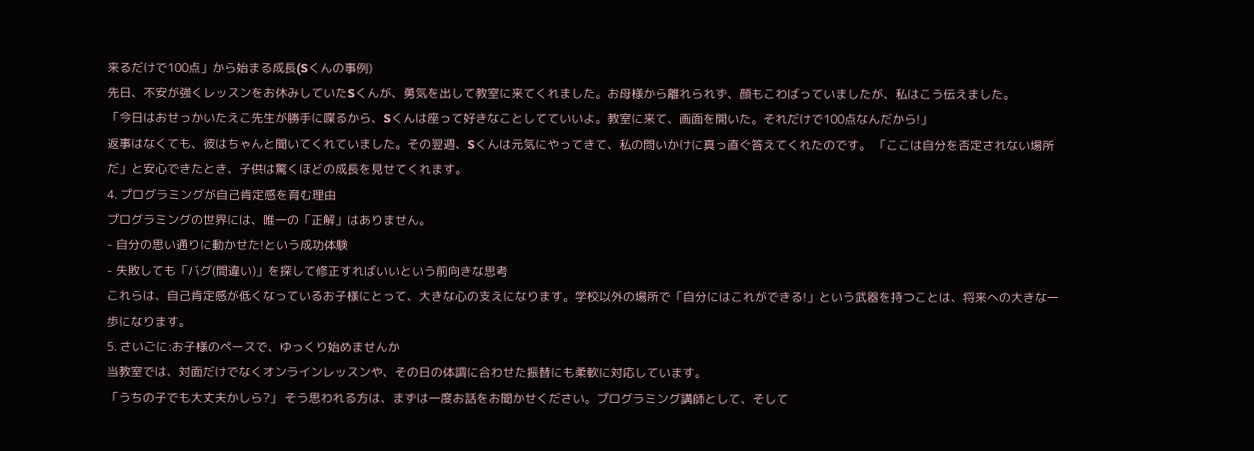来るだけで100点」から始まる成長(Sくんの事例)
先日、不安が強くレッスンをお休みしていたSくんが、勇気を出して教室に来てくれました。お母様から離れられず、顔もこわばっていましたが、私はこう伝えました。
「今日はおせっかいたえこ先生が勝手に喋るから、Sくんは座って好きなことしてていいよ。教室に来て、画面を開いた。それだけで100点なんだから!」
返事はなくても、彼はちゃんと聞いてくれていました。その翌週、Sくんは元気にやってきて、私の問いかけに真っ直ぐ答えてくれたのです。 「ここは自分を否定されない場所だ」と安心できたとき、子供は驚くほどの成長を見せてくれます。
4. プログラミングが自己肯定感を育む理由
プログラミングの世界には、唯一の「正解」はありません。
- 自分の思い通りに動かせた!という成功体験
- 失敗しても「バグ(間違い)」を探して修正すればいいという前向きな思考
これらは、自己肯定感が低くなっているお子様にとって、大きな心の支えになります。学校以外の場所で「自分にはこれができる!」という武器を持つことは、将来への大きな一歩になります。
5. さいごに:お子様のペースで、ゆっくり始めませんか
当教室では、対面だけでなくオンラインレッスンや、その日の体調に合わせた振替にも柔軟に対応しています。
「うちの子でも大丈夫かしら?」 そう思われる方は、まずは一度お話をお聞かせください。プログラミング講師として、そして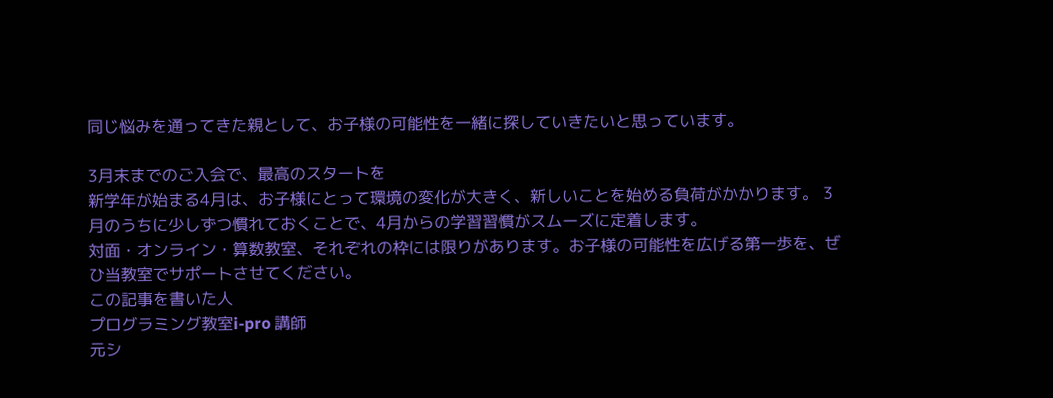同じ悩みを通ってきた親として、お子様の可能性を一緒に探していきたいと思っています。

3月末までのご入会で、最高のスタートを
新学年が始まる4月は、お子様にとって環境の変化が大きく、新しいことを始める負荷がかかります。 3月のうちに少しずつ慣れておくことで、4月からの学習習慣がスムーズに定着します。
対面・オンライン・算数教室、それぞれの枠には限りがあります。お子様の可能性を広げる第一歩を、ぜひ当教室でサポートさせてください。
この記事を書いた人
プログラミング教室i-pro 講師
元シ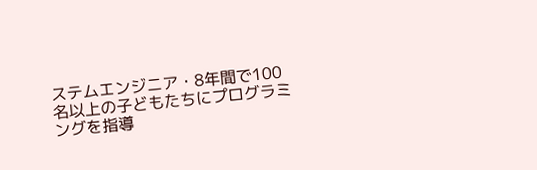ステムエンジニア・8年間で100名以上の子どもたちにプログラミングを指導